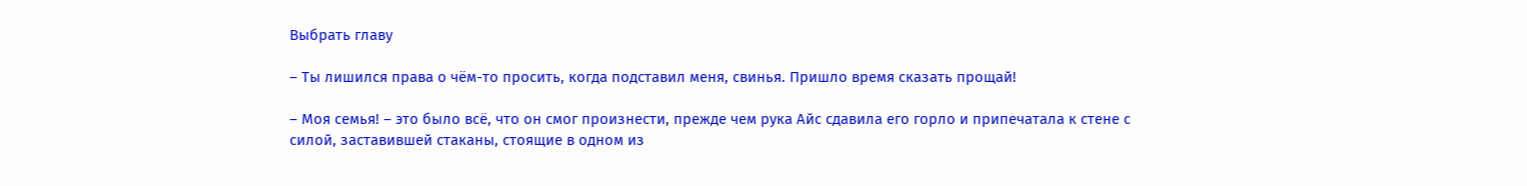Выбрать главу

– Ты лишился права о чём-то просить, когда подставил меня, свинья. Пришло время сказать прощай!

– Моя семья! – это было всё, что он смог произнести, прежде чем рука Айс сдавила его горло и припечатала к стене с силой, заставившей стаканы, стоящие в одном из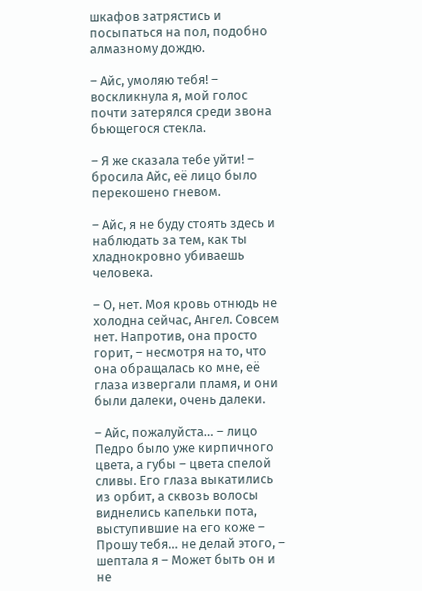шкафов затрястись и посыпаться на пол, подобно алмазному дождю.

– Айс, умоляю тебя! – воскликнула я, мой голос почти затерялся среди звона бьющегося стекла.

– Я же сказала тебе уйти! – бросила Айс, её лицо было перекошено гневом.

– Айс, я не буду стоять здесь и наблюдать за тем, как ты хладнокровно убиваешь человека.

– О, нет. Моя кровь отнюдь не холодна сейчас, Ангел. Совсем нет. Напротив, она просто горит, – несмотря на то, что она обращалась ко мне, её глаза извергали пламя, и они были далеки, очень далеки.

– Айс, пожалуйста… – лицо Педро было уже кирпичного цвета, а губы – цвета спелой сливы. Его глаза выкатились из орбит, а сквозь волосы виднелись капельки пота, выступившие на его коже – Прошу тебя… не делай этого, – шептала я – Может быть он и не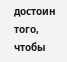достоин того, чтобы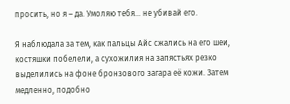просить, но я – да. Умоляю тебя… не убивай его.

Я наблюдала за тем, как пальцы Айс сжались на его шеи, костяшки побелели, а сухожилия на запястьях резко выделились на фоне бронзового загара её кожи. Затем медленно, подобно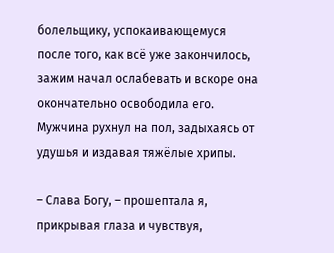болельщику, успокаивающемуся после того, как всё уже закончилось, зажим начал ослабевать и вскоре она окончательно освободила его. Мужчина рухнул на пол, задыхаясь от удушья и издавая тяжёлые хрипы.

– Слава Богу, – прошептала я, прикрывая глаза и чувствуя,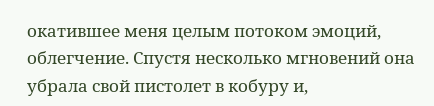окатившее меня целым потоком эмоций, облегчение. Спустя несколько мгновений она убрала свой пистолет в кобуру и,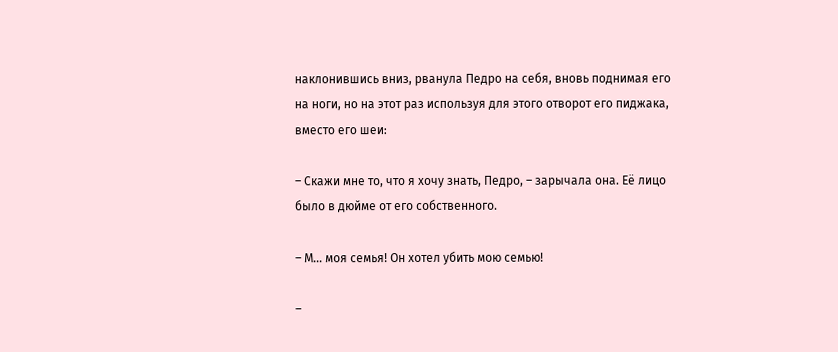наклонившись вниз, рванула Педро на себя, вновь поднимая его на ноги, но на этот раз используя для этого отворот его пиджака, вместо его шеи:

– Скажи мне то, что я хочу знать, Педро, – зарычала она. Её лицо было в дюйме от его собственного.

– М… моя семья! Он хотел убить мою семью!

–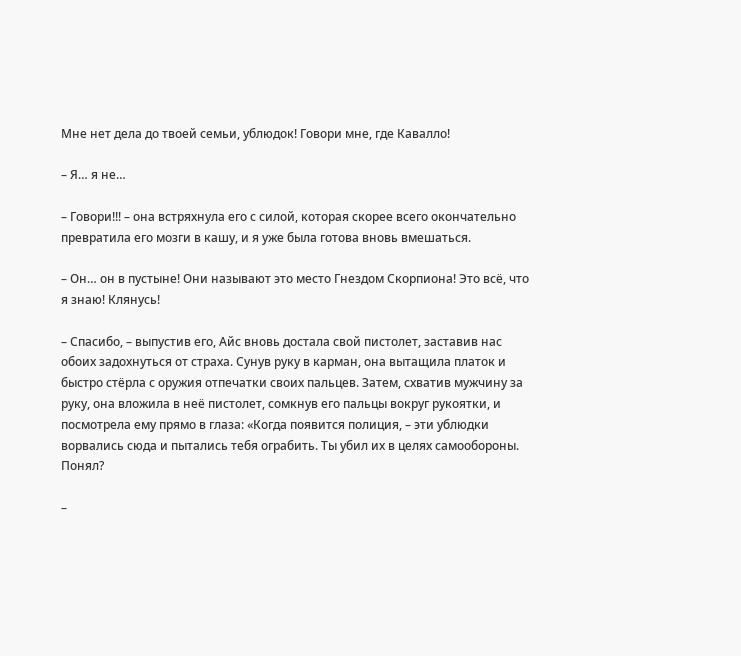Мне нет дела до твоей семьи, ублюдок! Говори мне, где Кавалло!

– Я… я не…

– Говори!!! – она встряхнула его с силой, которая скорее всего окончательно превратила его мозги в кашу, и я уже была готова вновь вмешаться.

– Он… он в пустыне! Они называют это место Гнездом Скорпиона! Это всё, что я знаю! Клянусь!

– Спасибо, – выпустив его, Айс вновь достала свой пистолет, заставив нас обоих задохнуться от страха. Сунув руку в карман, она вытащила платок и быстро стёрла с оружия отпечатки своих пальцев. Затем, схватив мужчину за руку, она вложила в неё пистолет, сомкнув его пальцы вокруг рукоятки, и посмотрела ему прямо в глаза: «Когда появится полиция, – эти ублюдки ворвались сюда и пытались тебя ограбить. Ты убил их в целях самообороны. Понял?

–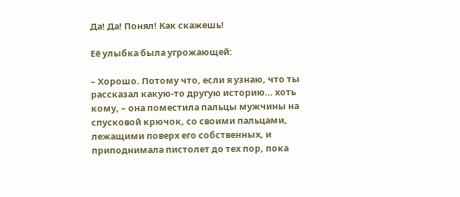Да! Да! Понял! Как скажешь!

Её улыбка была угрожающей:

– Хорошо. Потому что, если я узнаю, что ты рассказал какую-то другую историю… хоть кому, – она поместила пальцы мужчины на спусковой крючок, со своими пальцами, лежащими поверх его собственных, и приподнимала пистолет до тех пор, пока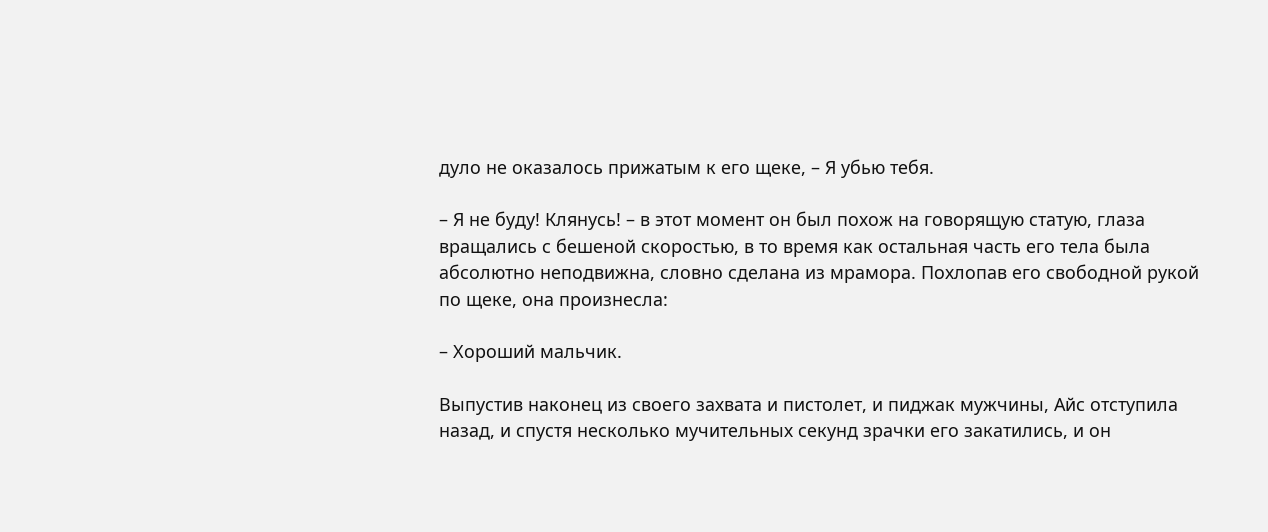дуло не оказалось прижатым к его щеке, – Я убью тебя.

– Я не буду! Клянусь! – в этот момент он был похож на говорящую статую, глаза вращались с бешеной скоростью, в то время как остальная часть его тела была абсолютно неподвижна, словно сделана из мрамора. Похлопав его свободной рукой по щеке, она произнесла:

– Хороший мальчик.

Выпустив наконец из своего захвата и пистолет, и пиджак мужчины, Айс отступила назад, и спустя несколько мучительных секунд зрачки его закатились, и он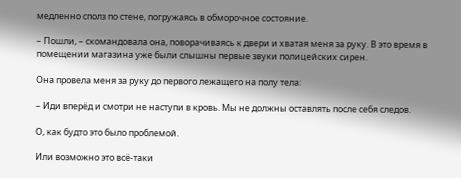медленно сполз по стене, погружаясь в обморочное состояние.

– Пошли, – скомандовала она, поворачиваясь к двери и хватая меня за руку. В это время в помещении магазина уже были слышны первые звуки полицейских сирен.

Она провела меня за руку до первого лежащего на полу тела:

– Иди вперёд и смотри не наступи в кровь. Мы не должны оставлять после себя следов.

О, как будто это было проблемой.

Или возможно это всё-таки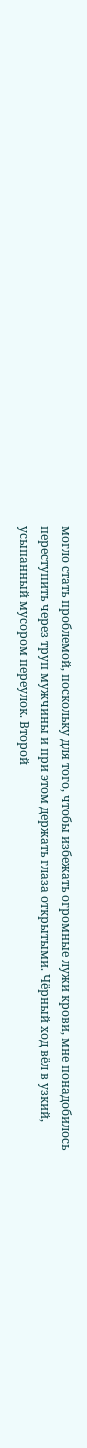могло стать проблемой, поскольку для того, чтобы избежать огромные лужи крови, мне понадобилось переступить через труп мужчины и при этом держать глаза открытыми. Чёрный ход вёл в узкий, усыпанный мусором переулок. Второй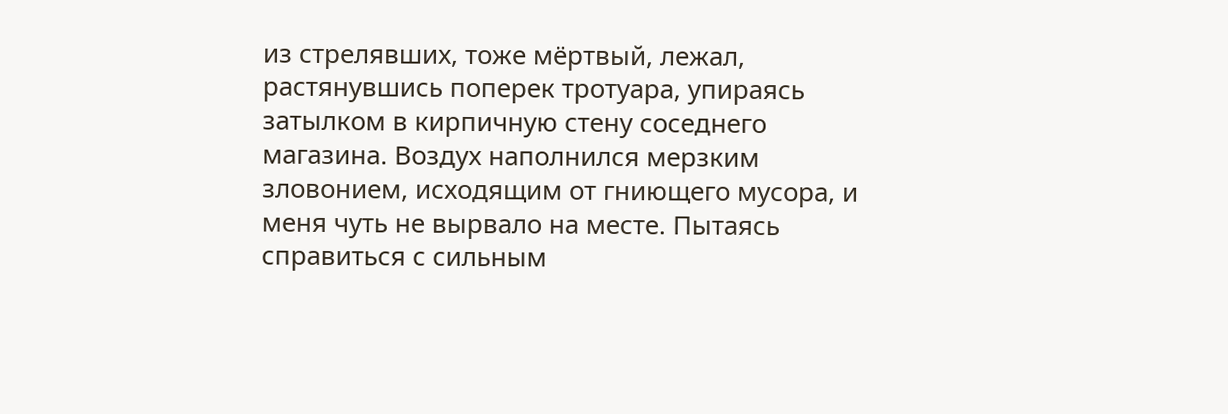из стрелявших, тоже мёртвый, лежал, растянувшись поперек тротуара, упираясь затылком в кирпичную стену соседнего магазина. Воздух наполнился мерзким зловонием, исходящим от гниющего мусора, и меня чуть не вырвало на месте. Пытаясь справиться с сильным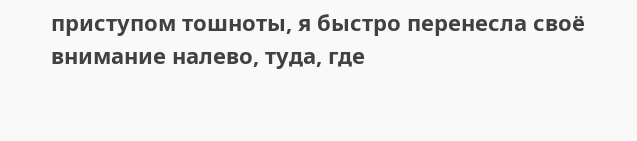приступом тошноты, я быстро перенесла своё внимание налево, туда, где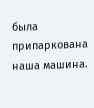была припаркована наша машина.